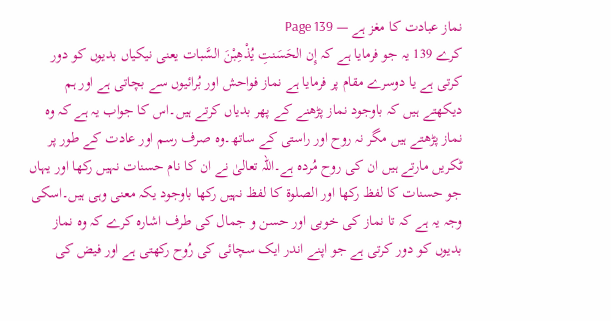نماز عبادت کا مغز ہے — Page 139
کرے 139 یہ جو فرمایا ہے کہ إِن الحَسَنتِ يُذْهِبْنَ السَّبات يعنى نیکیاں بدیوں کو دور کرتی ہے یا دوسرے مقام پر فرمایا ہے نماز فواحش اور بُرائیوں سے بچاتی ہے اور ہم دیکھتے ہیں کہ باوجود نماز پڑھنے کے پھر بدیاں کرتے ہیں۔اس کا جواب یہ ہے کہ وہ نماز پڑھتے ہیں مگر نہ روح اور راستی کے ساتھ۔وہ صرف رسم اور عادت کے طور پر ٹکریں مارتے ہیں ان کی روح مُردہ ہے۔اللہ تعالیٰ نے ان کا نام حسنات نہیں رکھا اور یہاں جو حسنات کا لفظ رکھا اور الصلوۃ کا لفظ نہیں رکھا باوجود یکہ معنی وہی ہیں۔اسکی وجہ یہ ہے کہ تا نماز کی خوبی اور حسن و جمال کی طرف اشارہ کرے کہ وہ نماز بدیوں کو دور کرتی ہے جو اپنے اندر ایک سچائی کی رُوح رکھتی ہے اور فیض کی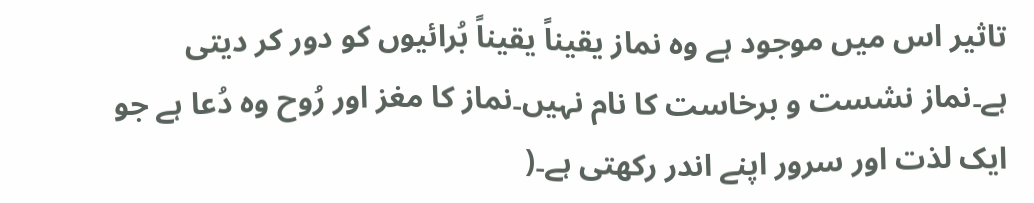تاثیر اس میں موجود ہے وہ نماز یقیناً یقیناً بُرائیوں کو دور کر دیتی ہے۔نماز نشست و برخاست کا نام نہیں۔نماز کا مغز اور رُوح وہ دُعا ہے جو ایک لذت اور سرور اپنے اندر رکھتی ہے۔(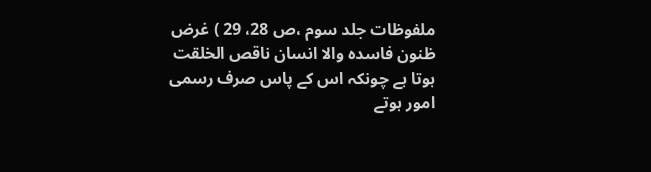ملفوظات جلد سوم ،ص 28، 29 ) غرض ظنون فاسدہ والا انسان ناقص الخلقت ہوتا ہے چونکہ اس کے پاس صرف رسمی امور ہوتے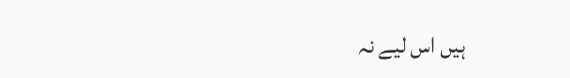ہیں اس لیے نہ